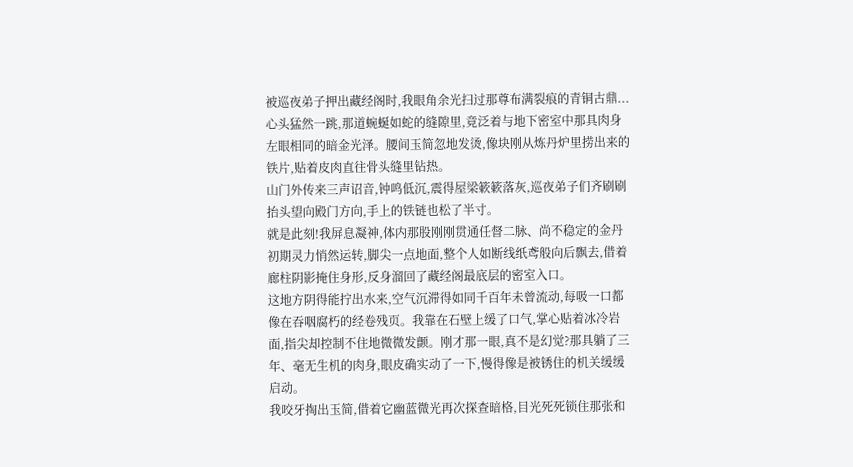被巡夜弟子押出藏经阁时,我眼角余光扫过那尊布满裂痕的青铜古鼎...
心头猛然一跳,那道蜿蜒如蛇的缝隙里,竟泛着与地下密室中那具肉身左眼相同的暗金光泽。腰间玉简忽地发烫,像块刚从炼丹炉里捞出来的铁片,贴着皮肉直往骨头缝里钻热。
山门外传来三声诏音,钟鸣低沉,震得屋梁簌簌落灰,巡夜弟子们齐刷刷抬头望向殿门方向,手上的铁链也松了半寸。
就是此刻!我屏息凝神,体内那股刚刚贯通任督二脉、尚不稳定的金丹初期灵力悄然运转,脚尖一点地面,整个人如断线纸鸢般向后飘去,借着廊柱阴影掩住身形,反身溜回了藏经阁最底层的密室入口。
这地方阴得能拧出水来,空气沉滞得如同千百年未曾流动,每吸一口都像在吞咽腐朽的经卷残页。我靠在石壁上缓了口气,掌心贴着冰冷岩面,指尖却控制不住地微微发颤。刚才那一眼,真不是幻觉?那具躺了三年、毫无生机的肉身,眼皮确实动了一下,慢得像是被锈住的机关缓缓启动。
我咬牙掏出玉简,借着它幽蓝微光再次探查暗格,目光死死锁住那张和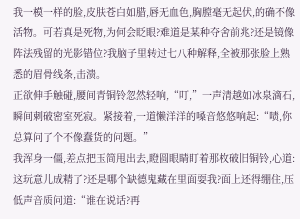我一模一样的脸,皮肤苍白如腊,唇无血色,胸膛毫无起伏,的确不像活物。可若真是死物,为何会眨眼?难道是某种夺舍前兆?还是镜像阵法残留的光影错位?我脑子里转过七八种解释,全被那张脸上熟悉的眉骨线条,击溃。
正欲伸手触碰,腰间青铜铃忽然轻响,“叮,”一声清越如冰泉滴石,瞬间刺破密室死寂。紧接着,一道懒洋洋的嗓音悠悠响起:“啧,你总算问了个不像蠢货的问题。”
我浑身一僵,差点把玉简甩出去,瞪圆眼睛盯着那枚破旧铜铃,心道:这玩意儿成精了?还是哪个缺德鬼藏在里面耍我?面上还得绷住,压低声音质问道:“谁在说话?再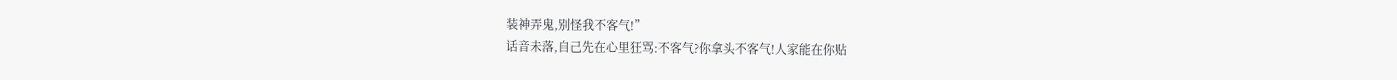装神弄鬼,别怪我不客气!”
话音未落,自己先在心里狂骂:不客气?你拿头不客气!人家能在你贴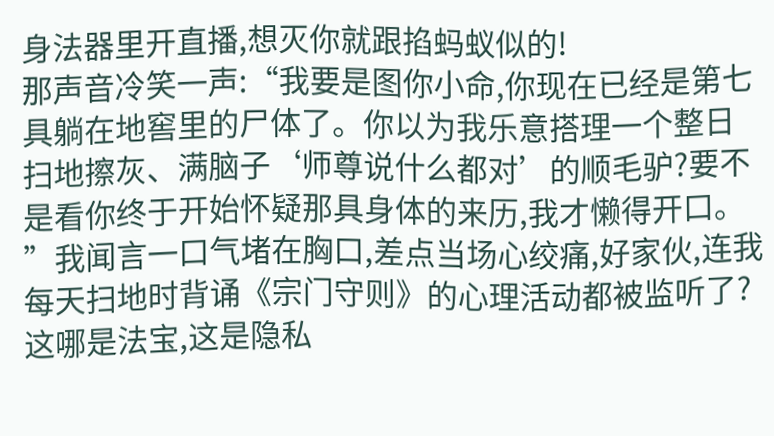身法器里开直播,想灭你就跟掐蚂蚁似的!
那声音冷笑一声:“我要是图你小命,你现在已经是第七具躺在地窖里的尸体了。你以为我乐意搭理一个整日扫地擦灰、满脑子‘师尊说什么都对’的顺毛驴?要不是看你终于开始怀疑那具身体的来历,我才懒得开口。
”我闻言一口气堵在胸口,差点当场心绞痛,好家伙,连我每天扫地时背诵《宗门守则》的心理活动都被监听了?这哪是法宝,这是隐私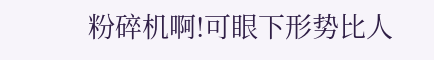粉碎机啊!可眼下形势比人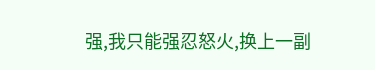强,我只能强忍怒火,换上一副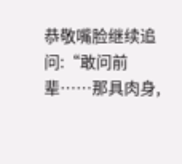恭敬嘴脸继续追问:“敢问前辈……那具肉身,